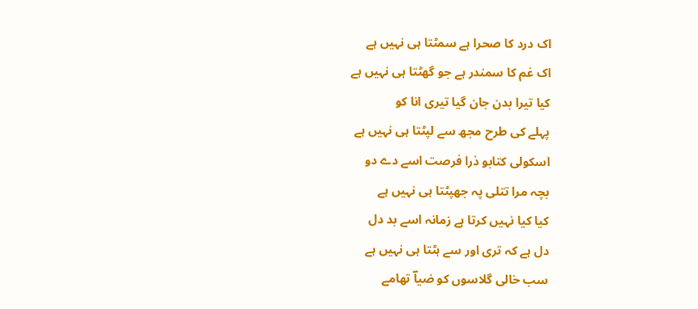اک درد کا صحرا ہے سمٹتا ہی نہیں ہے
اک غم کا سمندر ہے جو گھٹتا ہی نہیں ہے
کیا تیرا بدن جان گیا تیری انا کو
پہلے کی طرح مجھ سے لپٹتا ہی نہیں ہے
اسکولی کتابو ذرا فرصت اسے دے دو
بچہ مرا تتلی پہ جھپٹتا ہی نہیں ہے
کیا کیا نہیں کرتا ہے زمانہ اسے بد دل
دل ہے کہ تری اور سے ہٹتا ہی نہیں ہے
سب خالی گلاسوں کو ضیاؔ تھامے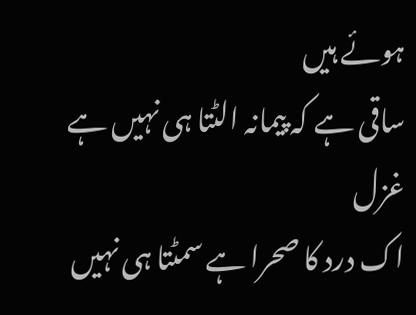ہوئے ہیں
ساقی ہے کہ پیمانہ الٹتا ہی نہیں ہے
غزل
اک درد کا صحرا ہے سمٹتا ہی نہیں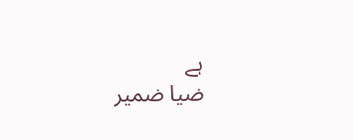ہے
ضیا ضمیر